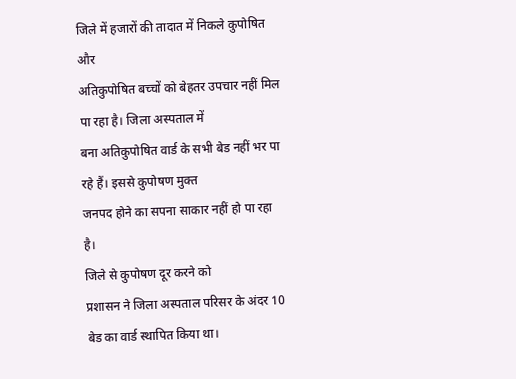जिले में हजारों की तादात में निकले कुपोषित और
अतिकुपोषित बच्चों को बेहतर उपचार नहीं मिल पा रहा है। जिला अस्पताल में
बना अतिकुपोषित वार्ड के सभी बेड नहीं भर पा रहे हैं। इससे कुपोषण मुक्त
जनपद होने का सपना साकार नहीं हो पा रहा है।
जिले से कुपोषण दूर करने को
प्रशासन ने जिला अस्पताल परिसर के अंदर 10 बेड का वार्ड स्थापित किया था।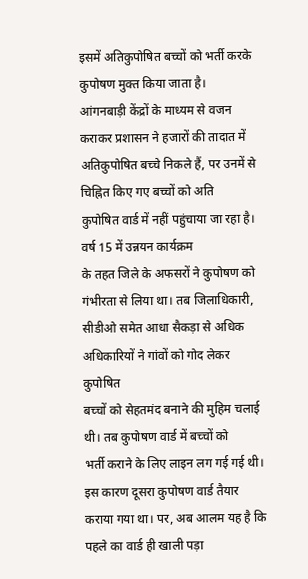इसमें अतिकुपोषित बच्चों को भर्ती करके कुपोषण मुक्त किया जाता है।
आंगनबाड़ी केंद्रों के माध्यम से वजन कराकर प्रशासन ने हजारों की तादात में
अतिकुपोषित बच्चे निकले हैं, पर उनमें से चिह्नित किए गए बच्चों को अति
कुपोषित वार्ड में नहीं पहुंचाया जा रहा है।
वर्ष 15 में उन्नयन कार्यक्रम
के तहत जिले के अफसरों ने कुपोषण को गंभीरता से लिया था। तब जिलाधिकारी,
सीडीओ समेत आधा सैकड़ा से अधिक अधिकारियों ने गांवों को गोद लेकर कुपोषित
बच्चों को सेहतमंद बनाने की मुहिम चलाई थी। तब कुपोषण वार्ड में बच्चों को
भर्ती कराने के लिए लाइन लग गई गई थी।
इस कारण दूसरा कुपोषण वार्ड तैयार
कराया गया था। पर, अब आलम यह है कि पहले का वार्ड ही खाली पड़ा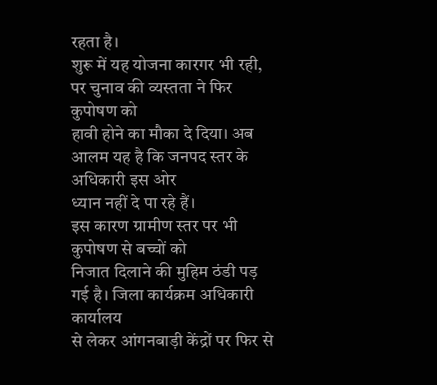रहता है।
शुरू में यह योजना कारगर भी रही, पर चुनाव की व्यस्तता ने फिर कुपोषण को
हावी होने का मौका दे दिया। अब आलम यह है कि जनपद स्तर के अधिकारी इस ओर
ध्यान नहीं दे पा रहे हैं।
इस कारण ग्रामीण स्तर पर भी कुपोषण से बच्चों को
निजात दिलाने की मुहिम ठंडी पड़ गई है। जिला कार्यक्रम अधिकारी कार्यालय
से लेकर आंगनबाड़ी केंद्रों पर फिर से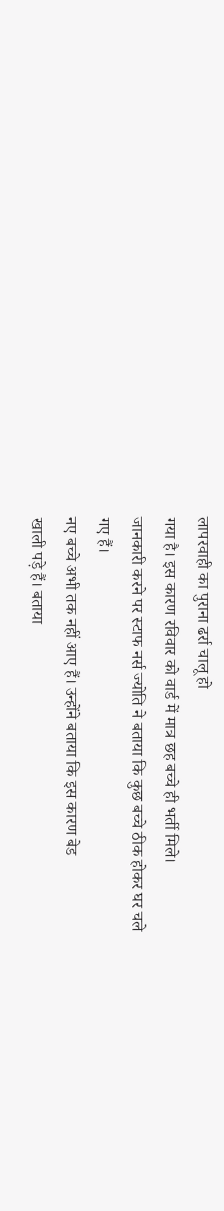लापरवाही का पुराना ढर्रा चालू हो
गया है। इस कारण रविवार को वार्ड में मात्र छह बच्चे ही भर्ती मिले।
जानकारी करने पर स्टाफ नर्स ज्योति ने बताया कि कुछ बच्चे ठीक होकर घर चले
गए हैं।
नए बच्चे अभी तक नहीं आए हैं। उन्होंने बताया कि इस कारण बेड
खाली पड़े हैं। बताया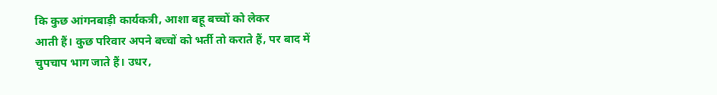कि कुछ आंगनबाड़ी कार्यकत्री, आशा बहू बच्चों को लेकर
आती हैं। कुछ परिवार अपने बच्चों को भर्ती तो कराते हैं, पर बाद में
चुपचाप भाग जाते हैं। उधर,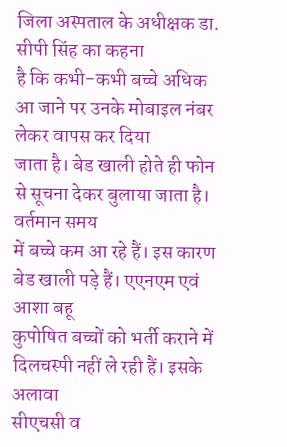जिला अस्पताल के अधीक्षक डा. सीपी सिंह का कहना
है कि कभी-कभी बच्चे अधिक आ जाने पर उनके मोबाइल नंबर लेकर वापस कर दिया
जाता है। बेड खाली होते ही फोन से सूचना देकर बुलाया जाता है।
वर्तमान समय
में बच्चे कम आ रहे हैं। इस कारण बेड खाली पड़े हैं। एएनएम एवं आशा बहू
कुपोषित बच्चों को भर्ती कराने में दिलचस्पी नहीं ले रही हैं। इसके अलावा
सीएचसी व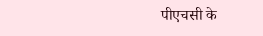पीएचसी के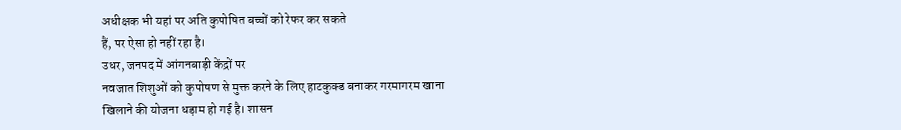अधीक्षक भी यहां पर अति कुपोषित बच्चों को रेफर कर सकते
हैं, पर ऐसा हो नहीं रहा है।
उधर, जनपद में आंगनबाड़ी केंद्रों पर
नवजात शिशुओं को कुपोषण से मुक्त करने के लिए हाटकुक्ड बनाकर गरमागरम खाना
खिलाने की योजना धड़ाम हो गई है। शासन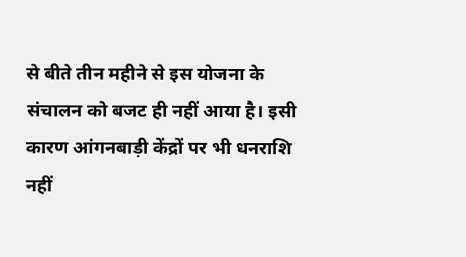से बीते तीन महीने से इस योजना के
संचालन को बजट ही नहीं आया है। इसी कारण आंगनबाड़ी केंद्रों पर भी धनराशि
नहीं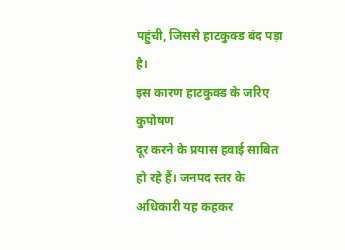पहुंची, जिससे हाटकुक्ड बंद पड़ा है।
इस कारण हाटकुक्ड के जरिए कुपोषण
दूर करने के प्रयास हवाई साबित हो रहे हैं। जनपद स्तर के अधिकारी यह कहकर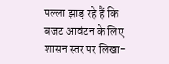पल्ला झाड़ रहे हैं कि बजट आवंटन के लिए शासन स्तर पर लिखा-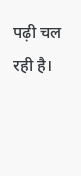पढ़ी चल रही है।